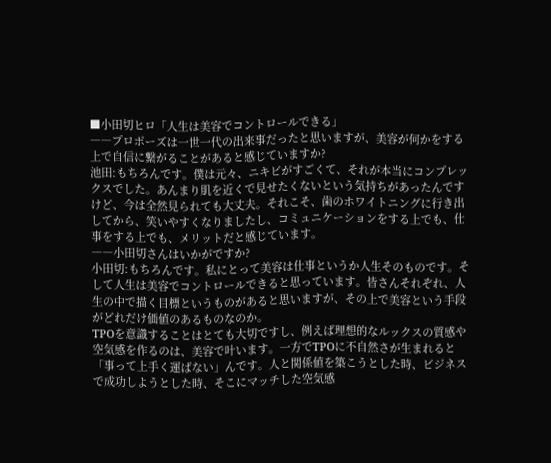■小田切ヒロ「人生は美容でコントロールできる」
――プロポーズは一世一代の出来事だったと思いますが、美容が何かをする上で自信に繋がることがあると感じていますか?
池田:もちろんです。僕は元々、ニキビがすごくて、それが本当にコンプレックスでした。あんまり肌を近くで見せたくないという気持ちがあったんですけど、今は全然見られても大丈夫。それこそ、歯のホワイトニングに行き出してから、笑いやすくなりましたし、コミュニケーションをする上でも、仕事をする上でも、メリットだと感じています。
――小田切さんはいかがですか?
小田切:もちろんです。私にとって美容は仕事というか人生そのものです。そして人生は美容でコントロールできると思っています。皆さんそれぞれ、人生の中で描く目標というものがあると思いますが、その上で美容という手段がどれだけ価値のあるものなのか。
TPOを意識することはとても大切ですし、例えば理想的なルックスの質感や空気感を作るのは、美容で叶います。一方でTPOに不自然さが生まれると「事って上手く運ばない」んです。人と関係値を築こうとした時、ビジネスで成功しようとした時、そこにマッチした空気感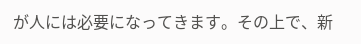が人には必要になってきます。その上で、新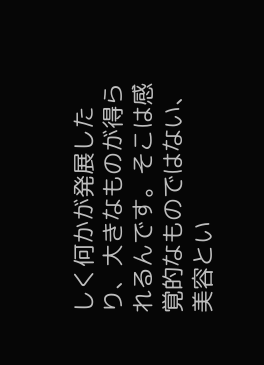しく何かが発展したり、大きなものが得られるんです。そこは感覚的なものではない、美容とい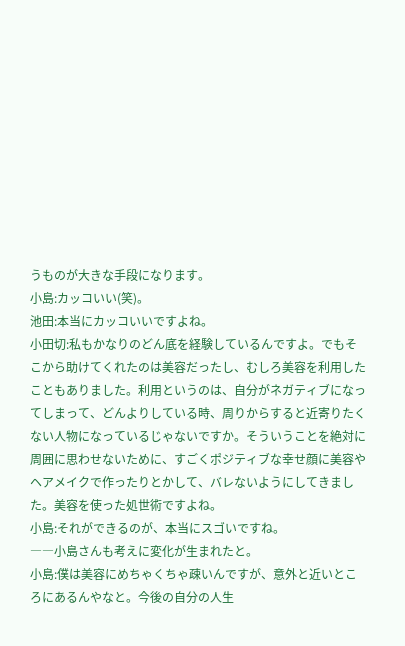うものが大きな手段になります。
小島:カッコいい(笑)。
池田:本当にカッコいいですよね。
小田切:私もかなりのどん底を経験しているんですよ。でもそこから助けてくれたのは美容だったし、むしろ美容を利用したこともありました。利用というのは、自分がネガティブになってしまって、どんよりしている時、周りからすると近寄りたくない人物になっているじゃないですか。そういうことを絶対に周囲に思わせないために、すごくポジティブな幸せ顔に美容やヘアメイクで作ったりとかして、バレないようにしてきました。美容を使った処世術ですよね。
小島:それができるのが、本当にスゴいですね。
――小島さんも考えに変化が生まれたと。
小島:僕は美容にめちゃくちゃ疎いんですが、意外と近いところにあるんやなと。今後の自分の人生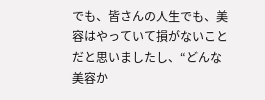でも、皆さんの人生でも、美容はやっていて損がないことだと思いましたし、“どんな美容か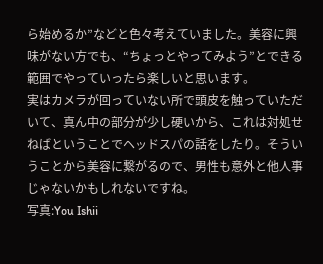ら始めるか”などと色々考えていました。美容に興味がない方でも、“ちょっとやってみよう”とできる範囲でやっていったら楽しいと思います。
実はカメラが回っていない所で頭皮を触っていただいて、真ん中の部分が少し硬いから、これは対処せねばということでヘッドスパの話をしたり。そういうことから美容に繋がるので、男性も意外と他人事じゃないかもしれないですね。
写真:You Ishii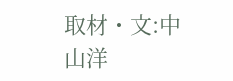取材・文:中山洋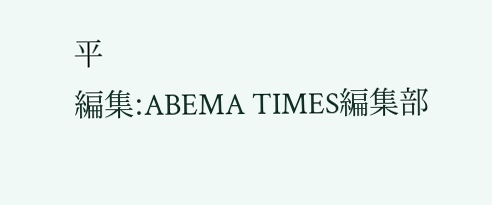平
編集:ABEMA TIMES編集部